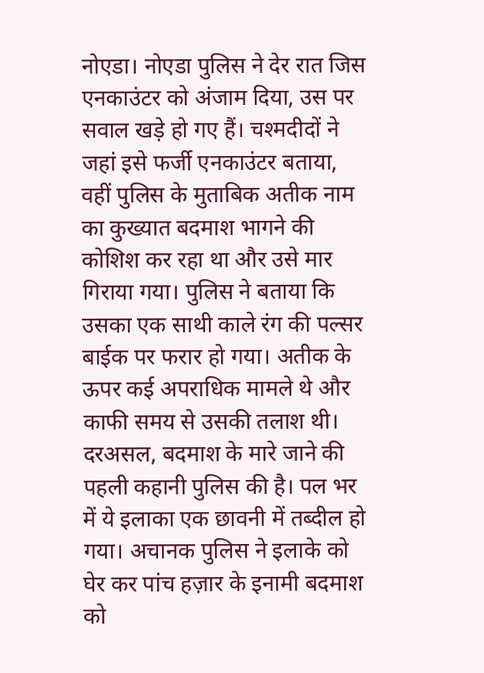नोएडा। नोएडा पुलिस ने देर रात जिस एनकाउंटर को अंजाम दिया, उस पर सवाल खड़े हो गए हैं। चश्मदीदों ने जहां इसे फर्जी एनकाउंटर बताया, वहीं पुलिस के मुताबिक अतीक नाम का कुख्यात बदमाश भागने की कोशिश कर रहा था और उसे मार गिराया गया। पुलिस ने बताया कि उसका एक साथी काले रंग की पल्सर बाईक पर फरार हो गया। अतीक के ऊपर कई अपराधिक मामले थे और काफी समय से उसकी तलाश थी।
दरअसल, बदमाश के मारे जाने की पहली कहानी पुलिस की है। पल भर में ये इलाका एक छावनी में तब्दील हो गया। अचानक पुलिस ने इलाके को घेर कर पांच हज़ार के इनामी बदमाश को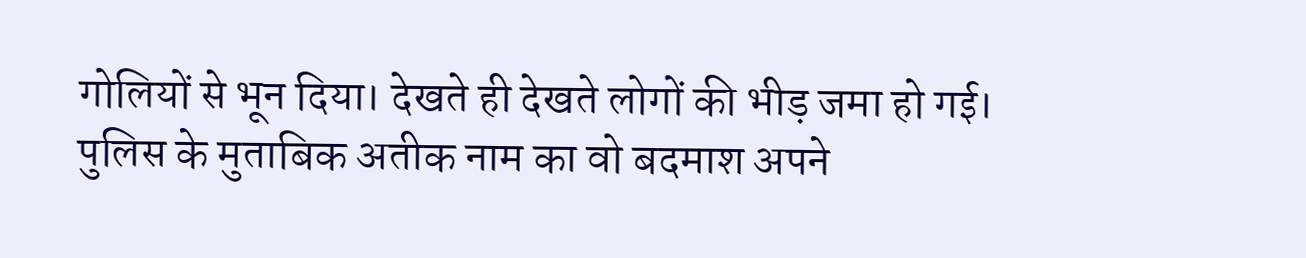गोलियों से भून दिया। देखते ही देखते लोगों की भीड़ जमा हो गई।
पुलिस के मुताबिक अतीक नाम का वो बदमाश अपने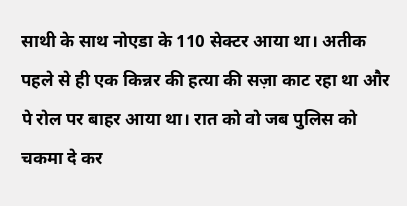साथी के साथ नोएडा के 110 सेक्टर आया था। अतीक पहले से ही एक किन्नर की हत्या की सज़ा काट रहा था और पे रोल पर बाहर आया था। रात को वो जब पुलिस को चकमा दे कर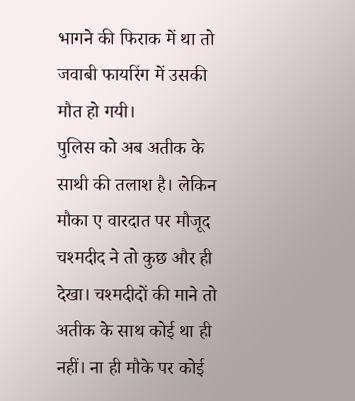भागने की फिराक में था तो जवाबी फायरिंग में उसकी मौत हो गयी।
पुलिस को अब अतीक के साथी की तलाश है। लेकिन मौका ए वारदात पर मौजूद चश्मदीद ने तो कुछ और ही देखा। चश्मदीदों की माने तो अतीक के साथ कोई था ही नहीं। ना ही मौके पर कोई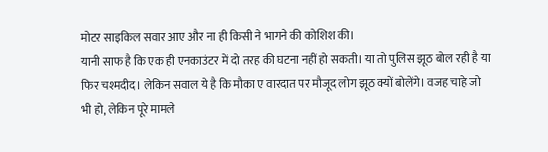मोटर साइकिल सवार आए और ना ही किसी ने भागने की कोशिश की।
यानी साफ है कि एक ही एनकाउंटर में दो तरह की घटना नहीं हो सकती। या तो पुलिस झूठ बोल रही है या फिर चश्मदीद। लेकिन सवाल ये है कि मौका ए वारदात पर मौजूद लोग झूठ क्यों बोलेंगे। वजह चाहे जो भी हो, लेकिन पूरे मामले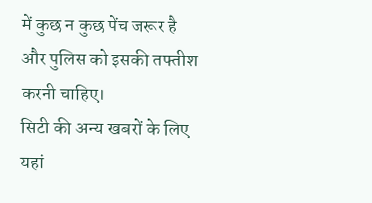में कुछ न कुछ पेंच जरूर है और पुलिस को इसकी तफ्तीश करनी चाहिए।
सिटी की अन्य खबरों के लिए यहां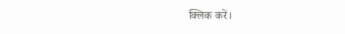क्लिक करें।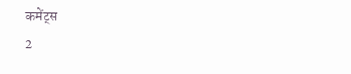कमेंट्स
2